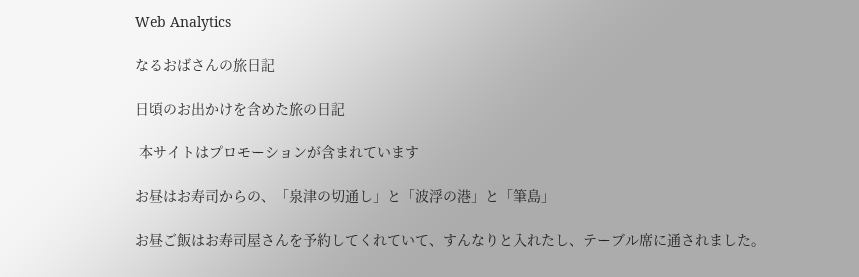Web Analytics

なるおばさんの旅日記

日頃のお出かけを含めた旅の日記

 本サイトはプロモーションが含まれています

お昼はお寿司からの、「泉津の切通し」と「波浮の港」と「筆島」

お昼ご飯はお寿司屋さんを予約してくれていて、すんなりと入れたし、テーブル席に通されました。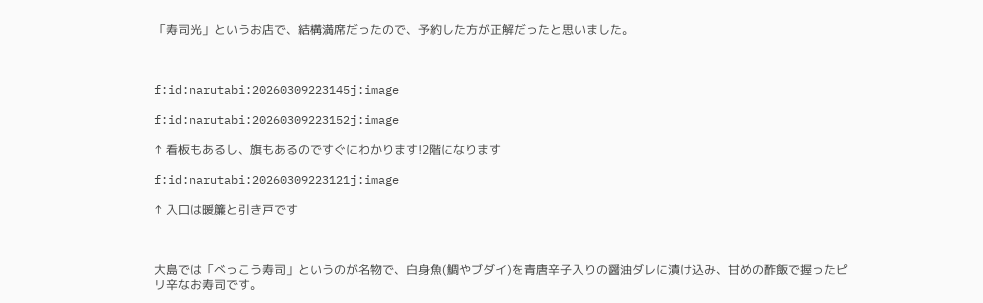「寿司光」というお店で、結構満席だったので、予約した方が正解だったと思いました。



f:id:narutabi:20260309223145j:image

f:id:narutabi:20260309223152j:image

↑ 看板もあるし、旗もあるのですぐにわかります!2階になります

f:id:narutabi:20260309223121j:image

↑ 入口は暖簾と引き戸です



大島では「べっこう寿司」というのが名物で、白身魚(鯛やブダイ)を青唐辛子入りの醤油ダレに漬け込み、甘めの酢飯で握ったピリ辛なお寿司です。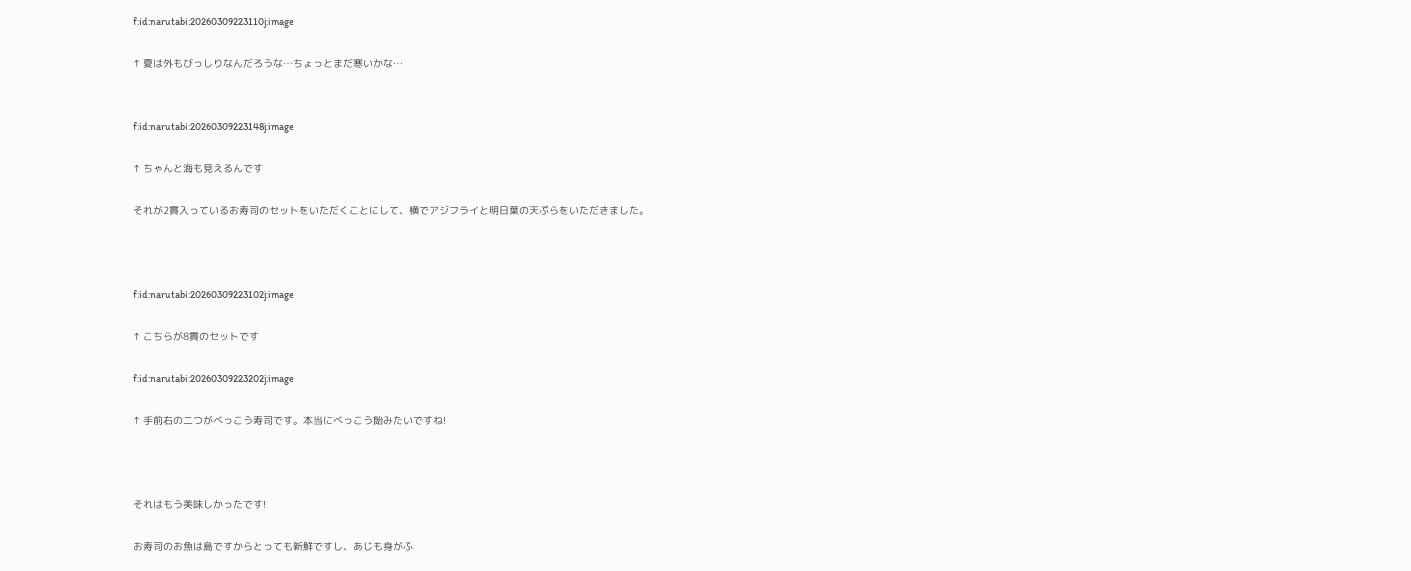f:id:narutabi:20260309223110j:image

↑ 夏は外もびっしりなんだろうな…ちょっとまだ寒いかな…


f:id:narutabi:20260309223148j:image

↑ ちゃんと海も見えるんです

それが2貫入っているお寿司のセットをいただくことにして、横でアジフライと明日葉の天ぷらをいただきました。



f:id:narutabi:20260309223102j:image

↑ こちらが8貫のセットです

f:id:narutabi:20260309223202j:image

↑ 手前右の二つがべっこう寿司です。本当にべっこう飴みたいですね!



それはもう美味しかったです!

お寿司のお魚は島ですからとっても新鮮ですし、あじも身がふ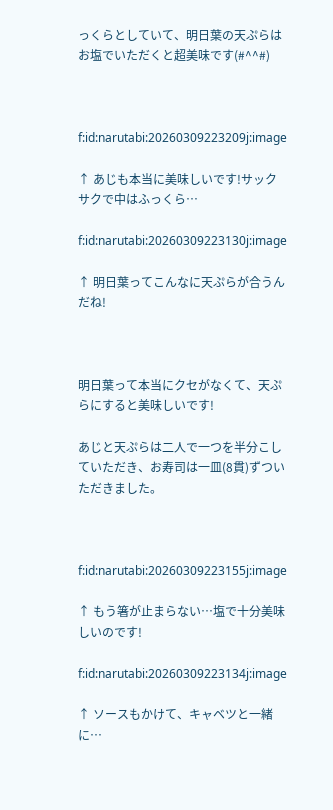っくらとしていて、明日葉の天ぷらはお塩でいただくと超美味です(#^^#)



f:id:narutabi:20260309223209j:image

↑ あじも本当に美味しいです!サックサクで中はふっくら…

f:id:narutabi:20260309223130j:image

↑ 明日葉ってこんなに天ぷらが合うんだね!



明日葉って本当にクセがなくて、天ぷらにすると美味しいです!

あじと天ぷらは二人で一つを半分こしていただき、お寿司は一皿(8貫)ずついただきました。



f:id:narutabi:20260309223155j:image

↑ もう箸が止まらない…塩で十分美味しいのです!

f:id:narutabi:20260309223134j:image

↑ ソースもかけて、キャベツと一緒に…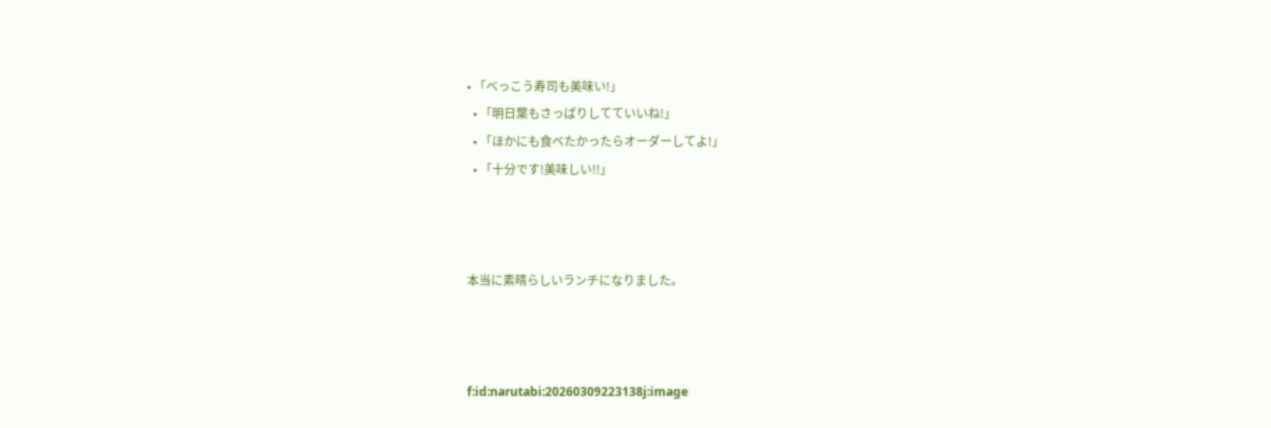• 「べっこう寿司も美味い!」
  • 「明日葉もさっぱりしてていいね!」
  • 「ほかにも食べたかったらオーダーしてよ!」
  • 「十分です!美味しい!!」



本当に素晴らしいランチになりました。



f:id:narutabi:20260309223138j:image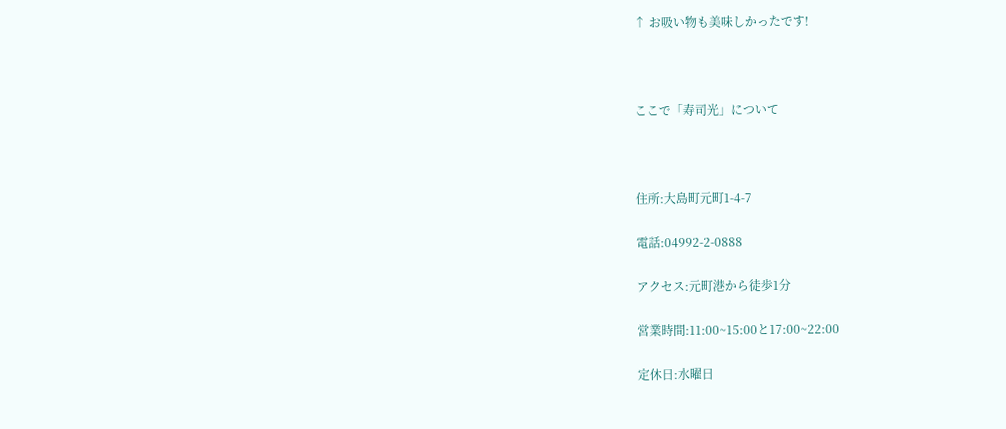↑ お吸い物も美味しかったです!



ここで「寿司光」について



住所:大島町元町1-4-7

電話:04992-2-0888

アクセス:元町港から徒歩1分

営業時間:11:00~15:00と17:00~22:00

定休日:水曜日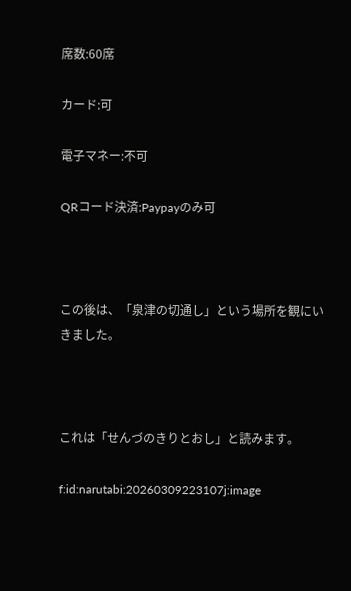席数:60席

カード:可

電子マネー:不可

QRコード決済:Paypayのみ可



この後は、「泉津の切通し」という場所を観にいきました。



これは「せんづのきりとおし」と読みます。

f:id:narutabi:20260309223107j:image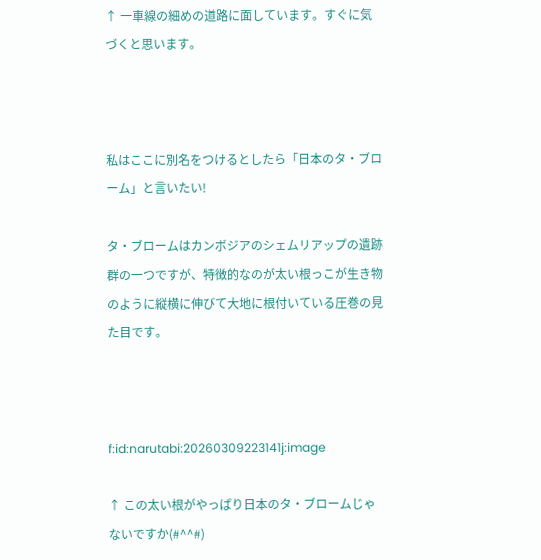↑ 一車線の細めの道路に面しています。すぐに気づくと思います。



私はここに別名をつけるとしたら「日本のタ・ブローム」と言いたい!

タ・ブロームはカンボジアのシェムリアップの遺跡群の一つですが、特徴的なのが太い根っこが生き物のように縦横に伸びて大地に根付いている圧巻の見た目です。



f:id:narutabi:20260309223141j:image

↑ この太い根がやっぱり日本のタ・ブロームじゃないですか(#^^#)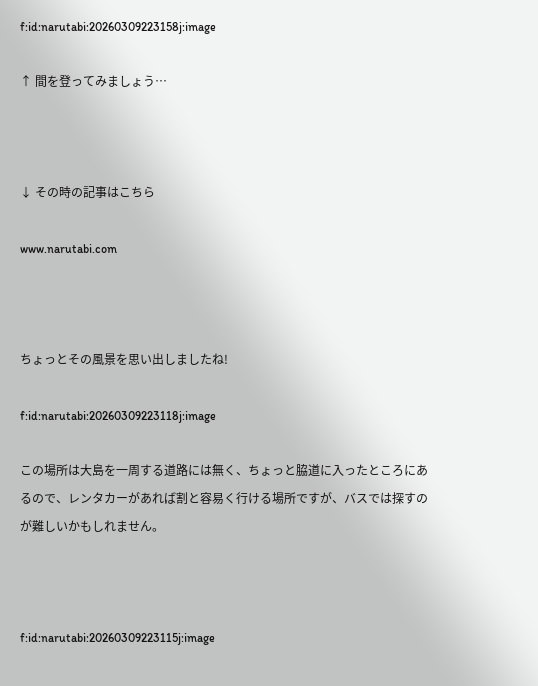f:id:narutabi:20260309223158j:image

↑ 間を登ってみましょう…



↓ その時の記事はこちら

www.narutabi.com



ちょっとその風景を思い出しましたね!

f:id:narutabi:20260309223118j:image

この場所は大島を一周する道路には無く、ちょっと脇道に入ったところにあるので、レンタカーがあれば割と容易く行ける場所ですが、バスでは探すのが難しいかもしれません。



f:id:narutabi:20260309223115j:image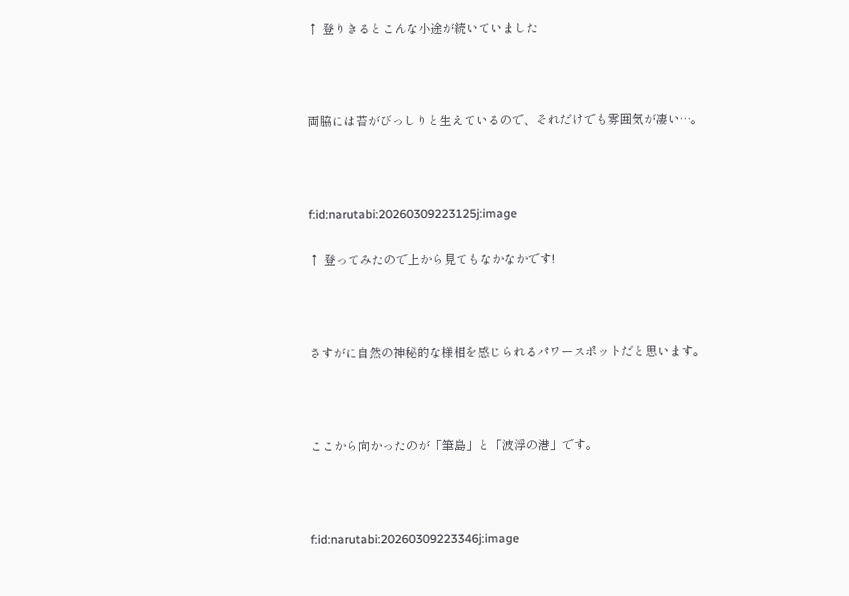↑ 登りきるとこんな小途が続いていました



両脇には苔がびっしりと生えているので、それだけでも雰囲気が凄い…。



f:id:narutabi:20260309223125j:image

↑ 登ってみたので上から見てもなかなかです!



さすがに自然の神秘的な様相を感じられるパワースポットだと思います。



ここから向かったのが「筆島」と「波浮の港」です。



f:id:narutabi:20260309223346j:image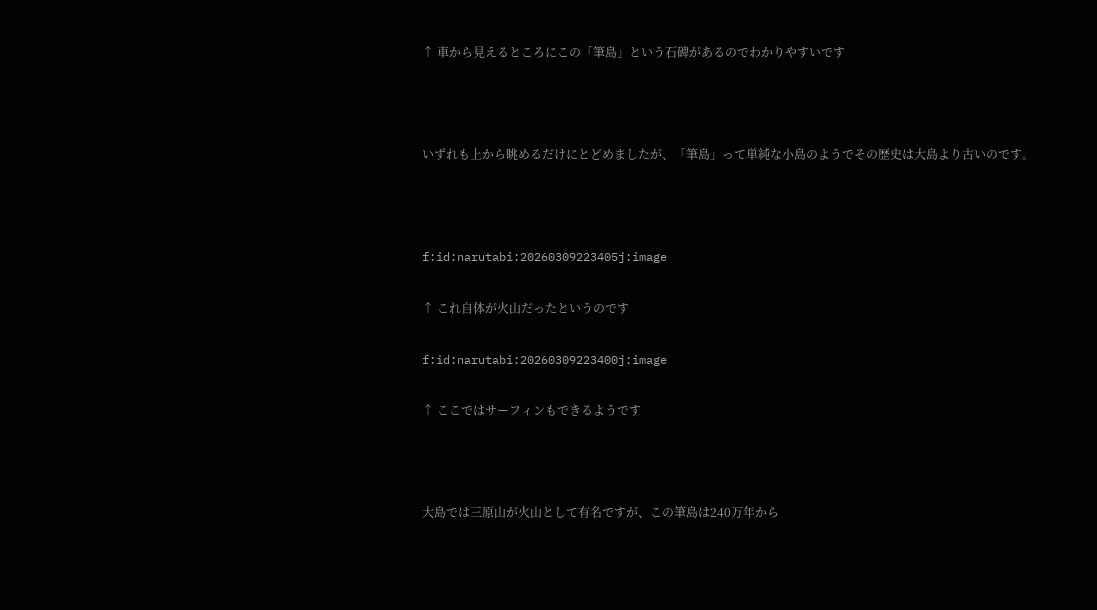↑ 車から見えるところにこの「筆島」という石碑があるのでわかりやすいです



いずれも上から眺めるだけにとどめましたが、「筆島」って単純な小島のようでその歴史は大島より古いのです。



f:id:narutabi:20260309223405j:image

↑ これ自体が火山だったというのです

f:id:narutabi:20260309223400j:image

↑ ここではサーフィンもできるようです



大島では三原山が火山として有名ですが、この筆島は240万年から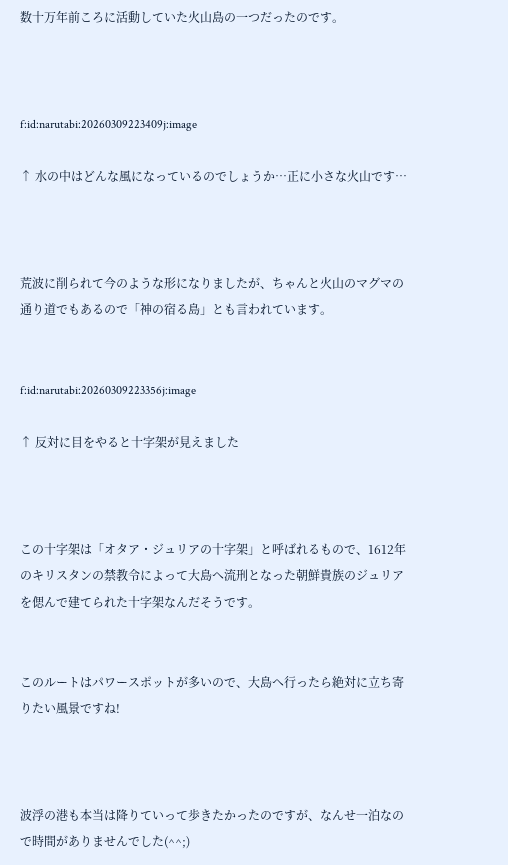数十万年前ころに活動していた火山島の一つだったのです。



f:id:narutabi:20260309223409j:image

↑ 水の中はどんな風になっているのでしょうか…正に小さな火山です…



荒波に削られて今のような形になりましたが、ちゃんと火山のマグマの通り道でもあるので「神の宿る島」とも言われています。


f:id:narutabi:20260309223356j:image

↑ 反対に目をやると十字架が見えました



この十字架は「オタア・ジュリアの十字架」と呼ばれるもので、1612年のキリスタンの禁教令によって大島へ流刑となった朝鮮貴族のジュリアを偲んで建てられた十字架なんだそうです。


このルートはパワースポットが多いので、大島へ行ったら絶対に立ち寄りたい風景ですね!



波浮の港も本当は降りていって歩きたかったのですが、なんせ一泊なので時間がありませんでした(^^;)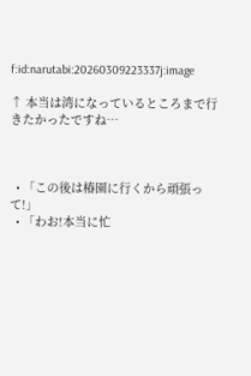f:id:narutabi:20260309223337j:image

↑ 本当は湾になっているところまで行きたかったですね…



  • 「この後は椿園に行くから頑張って!」
  • 「わお!本当に忙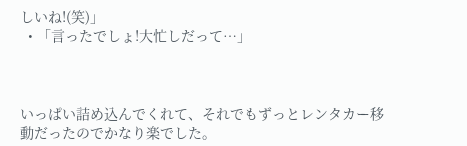しいね!(笑)」
  • 「言ったでしょ!大忙しだって…」



いっぱい詰め込んでくれて、それでもずっとレンタカー移動だったのでかなり楽でした。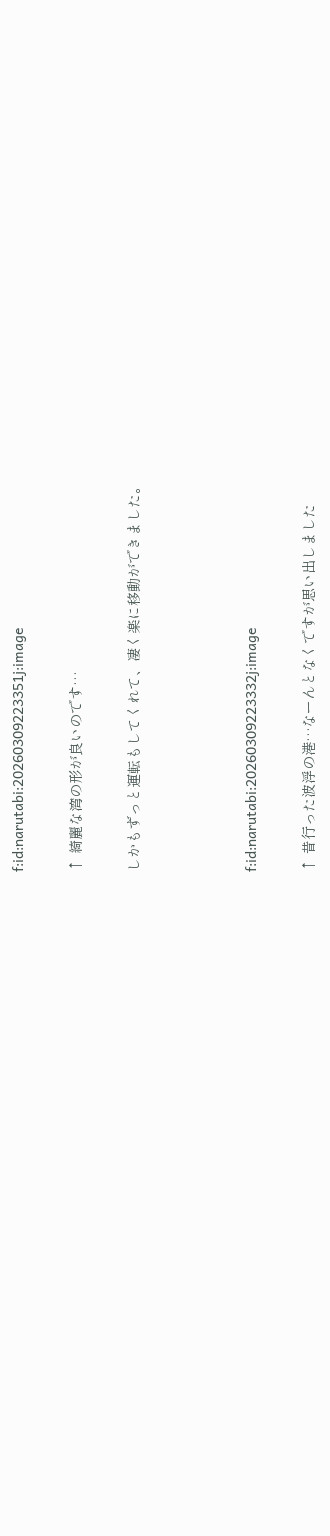f:id:narutabi:20260309223351j:image

↑ 綺麗な湾の形が良いのです…

しかもずっと運転もしてくれて、凄く楽に移動ができました。



f:id:narutabi:20260309223332j:image

↑ 昔行った波浮の港…なーんとなくですが思い出しました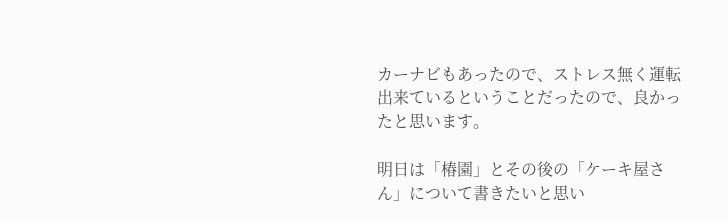カーナビもあったので、ストレス無く運転出来ているということだったので、良かったと思います。

明日は「椿園」とその後の「ケーキ屋さん」について書きたいと思い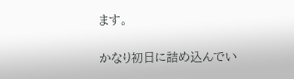ます。

かなり初日に詰め込んでい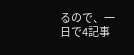るので、一日で4記事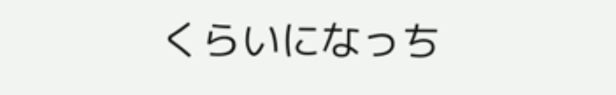くらいになっち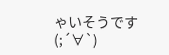ゃいそうです(;´∀`)